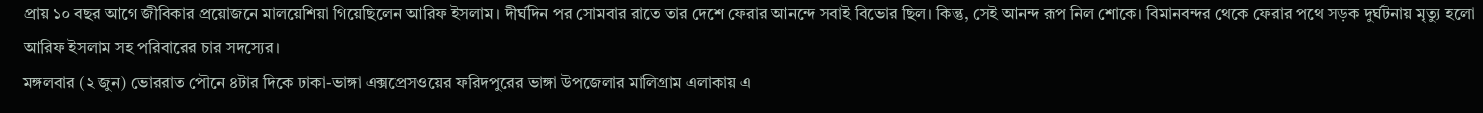প্রায় ১০ বছর আগে জীবিকার প্রয়োজনে মালয়েশিয়া গিয়েছিলেন আরিফ ইসলাম। দীর্ঘদিন পর সোমবার রাতে তার দেশে ফেরার আনন্দে সবাই বিভোর ছিল। কিন্তু, সেই আনন্দ রূপ নিল শোকে। বিমানবন্দর থেকে ফেরার পথে সড়ক দুর্ঘটনায় মৃত্যু হলো আরিফ ইসলাম সহ পরিবারের চার সদস্যের।
মঙ্গলবার (২ জুন) ভোররাত পৌনে ৪টার দিকে ঢাকা-ভাঙ্গা এক্সপ্রেসওয়ের ফরিদপুরের ভাঙ্গা উপজেলার মালিগ্রাম এলাকায় এ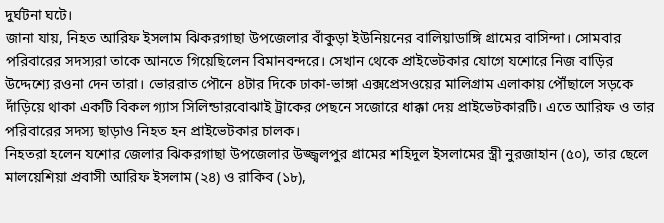দুর্ঘটনা ঘটে।
জানা যায়, নিহত আরিফ ইসলাম ঝিকরগাছা উপজেলার বাঁকুড়া ইউনিয়নের বালিয়াডাঙ্গি গ্রামের বাসিন্দা। সোমবার পরিবারের সদস্যরা তাকে আনতে গিয়েছিলেন বিমানবন্দরে। সেখান থেকে প্রাইভেটকার যোগে যশোরে নিজ বাড়ির উদ্দেশ্যে রওনা দেন তারা। ভোররাত পৌনে ৪টার দিকে ঢাকা-ভাঙ্গা এক্সপ্রেসওয়ের মালিগ্রাম এলাকায় পৌঁছালে সড়কে দাঁড়িয়ে থাকা একটি বিকল গ্যাস সিলিন্ডারবোঝাই ট্রাকের পেছনে সজোরে ধাক্কা দেয় প্রাইভেটকারটি। এতে আরিফ ও তার পরিবারের সদস্য ছাড়াও নিহত হন প্রাইভেটকার চালক।
নিহতরা হলেন যশোর জেলার ঝিকরগাছা উপজেলার উজ্জ্বলপুর গ্রামের শহিদুল ইসলামের স্ত্রী নুরজাহান (৫০), তার ছেলে মালয়েশিয়া প্রবাসী আরিফ ইসলাম (২৪) ও রাকিব (১৮),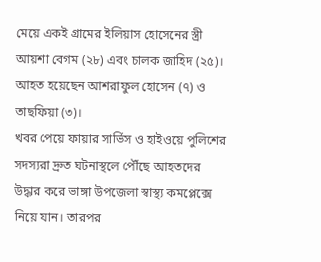মেয়ে একই গ্রামের ইলিয়াস হোসেনের স্ত্রী আয়শা বেগম (২৮) এবং চালক জাহিদ (২৫)। আহত হয়েছেন আশরাফুল হোসেন (৭) ও তাছফিয়া (৩)।
খবর পেয়ে ফায়ার সার্ভিস ও হাইওয়ে পুলিশের সদস্যরা দ্রুত ঘটনাস্থলে পৌঁছে আহতদের উদ্ধার করে ভাঙ্গা উপজেলা স্বাস্থ্য কমপ্লেক্সে নিয়ে যান। তারপর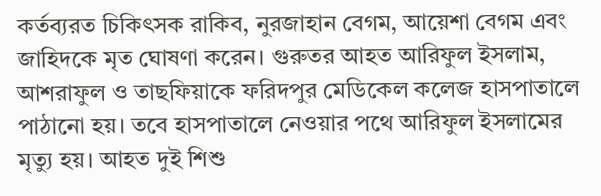কর্তব্যরত চিকিৎসক রাকিব, নুরজাহান বেগম, আয়েশা বেগম এবং জাহিদকে মৃত ঘোষণা করেন। গুরুতর আহত আরিফুল ইসলাম, আশরাফুল ও তাছফিয়াকে ফরিদপুর মেডিকেল কলেজ হাসপাতালে পাঠানো হয়। তবে হাসপাতালে নেওয়ার পথে আরিফুল ইসলামের মৃত্যু হয়। আহত দুই শিশু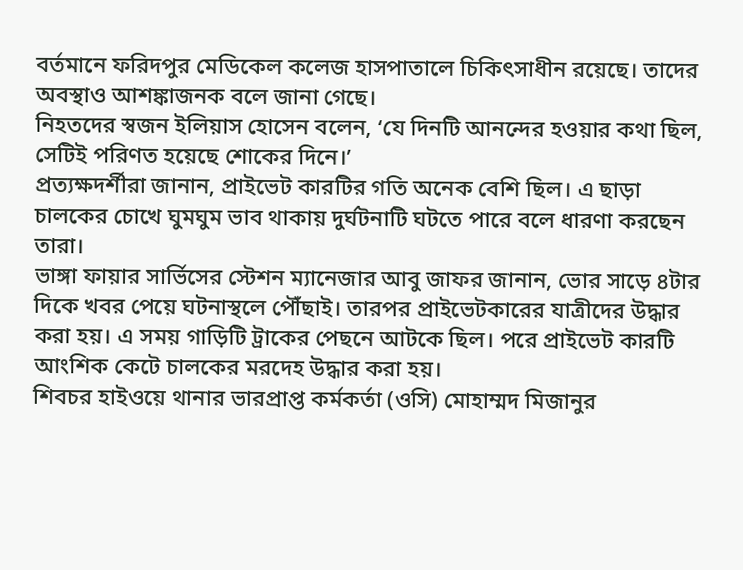বর্তমানে ফরিদপুর মেডিকেল কলেজ হাসপাতালে চিকিৎসাধীন রয়েছে। তাদের অবস্থাও আশঙ্কাজনক বলে জানা গেছে।
নিহতদের স্বজন ইলিয়াস হোসেন বলেন, ‘যে দিনটি আনন্দের হওয়ার কথা ছিল, সেটিই পরিণত হয়েছে শোকের দিনে।’
প্রত্যক্ষদর্শীরা জানান, প্রাইভেট কারটির গতি অনেক বেশি ছিল। এ ছাড়া চালকের চোখে ঘুমঘুম ভাব থাকায় দুর্ঘটনাটি ঘটতে পারে বলে ধারণা করছেন তারা।
ভাঙ্গা ফায়ার সার্ভিসের স্টেশন ম্যানেজার আবু জাফর জানান, ভোর সাড়ে ৪টার দিকে খবর পেয়ে ঘটনাস্থলে পৌঁছাই। তারপর প্রাইভেটকারের যাত্রীদের উদ্ধার করা হয়। এ সময় গাড়িটি ট্রাকের পেছনে আটকে ছিল। পরে প্রাইভেট কারটি আংশিক কেটে চালকের মরদেহ উদ্ধার করা হয়।
শিবচর হাইওয়ে থানার ভারপ্রাপ্ত কর্মকর্তা (ওসি) মোহাম্মদ মিজানুর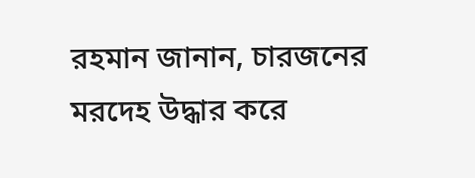রহমান জানান, চারজনের মরদেহ উদ্ধার করে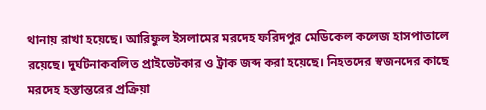থানায় রাখা হয়েছে। আরিফুল ইসলামের মরদেহ ফরিদপুর মেডিকেল কলেজ হাসপাতালে রয়েছে। দুর্ঘটনাকবলিত প্রাইভেটকার ও ট্রাক জব্দ করা হয়েছে। নিহতদের স্বজনদের কাছে মরদেহ হস্তান্তরের প্রক্রিয়া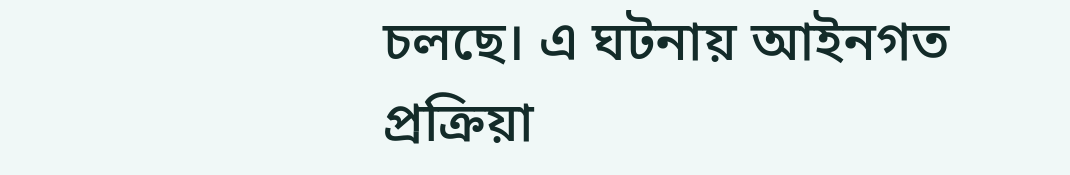চলছে। এ ঘটনায় আইনগত প্রক্রিয়া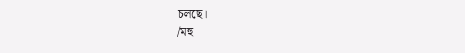চলছে।
/মহু